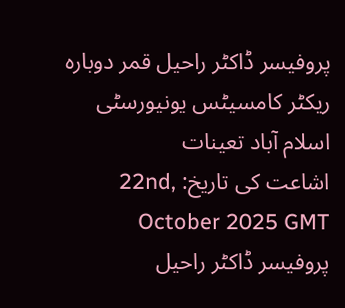پروفیسر ڈاکٹر راحیل قمر دوبارہ ریکٹر کامسیٹس یونیورسٹی اسلام آباد تعینات
اشاعت کی تاریخ: 22nd, October 2025 GMT
پروفیسر ڈاکٹر راحیل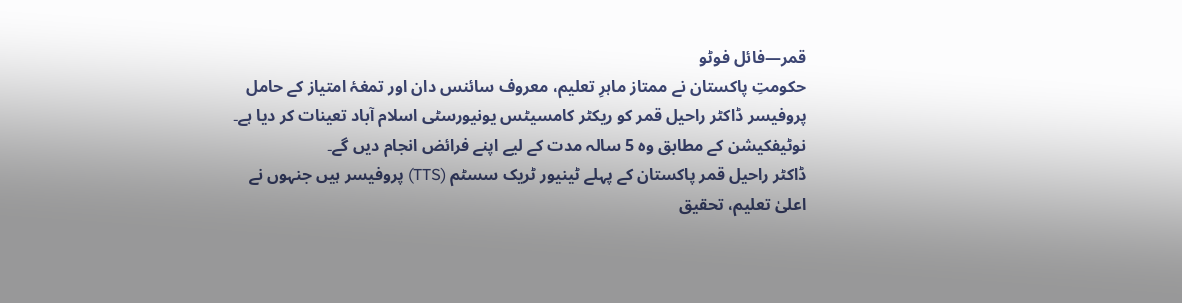قمر—فائل فوٹو
حکومتِ پاکستان نے ممتاز ماہرِ تعلیم، معروف سائنس دان اور تمغۂ امتیاز کے حامل پروفیسر ڈاکٹر راحیل قمر کو ریکٹر کامسیٹس یونیورسٹی اسلام آباد تعینات کر دیا ہے۔
نوٹیفکیشن کے مطابق وہ 5 سالہ مدت کے لیے اپنے فرائض انجام دیں گے۔
ڈاکٹر راحیل قمر پاکستان کے پہلے ٹینیور ٹریک سسٹم (TTS) پروفیسر ہیں جنہوں نے اعلیٰ تعلیم، تحقیق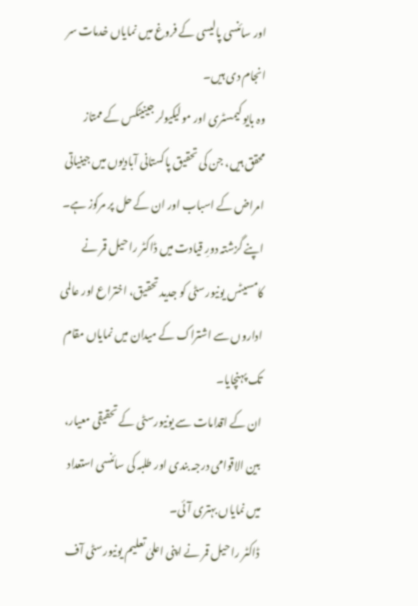اور سائنسی پالیسی کے فروغ میں نمایاں خدمات سر انجام دی ہیں۔
وہ بایو کیمسٹری اور مولیکیولر جینیٹکس کے ممتاز محقق ہیں، جن کی تحقیق پاکستانی آبادیوں میں جینیاتی امراض کے اسباب اور ان کے حل پر مرکوز ہے۔
اپنے گزشتہ دورِ قیادت میں ڈاکٹر راحیل قمر نے کامسیٹس یونیورسٹی کو جدید تحقیق، اختراع اور عالمی اداروں سے اشتراک کے میدان میں نمایاں مقام تک پہنچایا۔
ان کے اقدامات سے یونیورسٹی کے تحقیقی معیار، بین الاقوامی درجہ بندی اور طلبہ کی سائنسی استعداد میں نمایاں بہتری آئی۔
ڈاکٹر راحیل قمر نے اپنی اعلیٰ تعلیم یونیورسٹی آف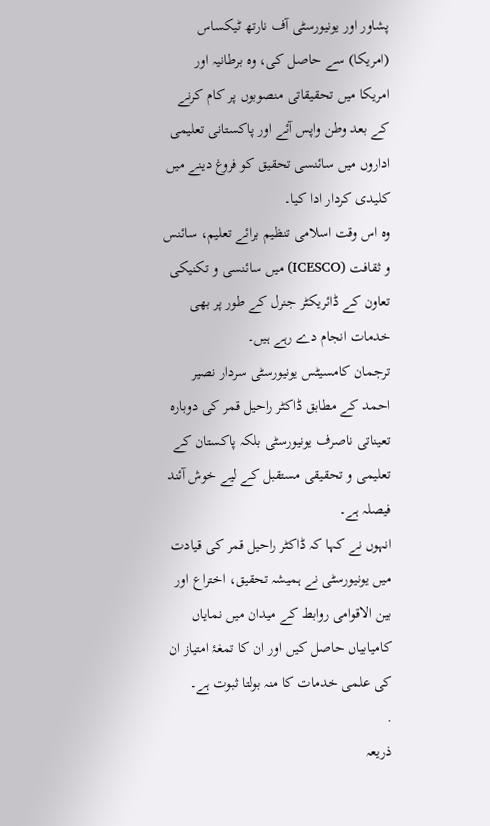پشاور اور یونیورسٹی آف نارتھ ٹیکساس (امریکا) سے حاصل کی، وہ برطانیہ اور امریکا میں تحقیقاتی منصوبوں پر کام کرنے کے بعد وطن واپس آئے اور پاکستانی تعلیمی اداروں میں سائنسی تحقیق کو فروغ دینے میں کلیدی کردار ادا کیا۔
وہ اس وقت اسلامی تنظیم برائے تعلیم، سائنس و ثقافت (ICESCO) میں سائنسی و تکنیکی تعاون کے ڈائریکٹر جنرل کے طور پر بھی خدمات انجام دے رہے ہیں۔
ترجمان کامسیٹس یونیورسٹی سردار نصیر احمد کے مطابق ڈاکٹر راحیل قمر کی دوبارہ تعیناتی ناصرف یونیورسٹی بلکہ پاکستان کے تعلیمی و تحقیقی مستقبل کے لیے خوش آئند فیصلہ ہے۔
انہوں نے کہا کہ ڈاکٹر راحیل قمر کی قیادت میں یونیورسٹی نے ہمیشہ تحقیق، اختراع اور بین الاقوامی روابط کے میدان میں نمایاں کامیابیاں حاصل کیں اور ان کا تمغۂ امتیاز ان کی علمی خدمات کا منہ بولتا ثبوت ہے۔
.
ذریعہ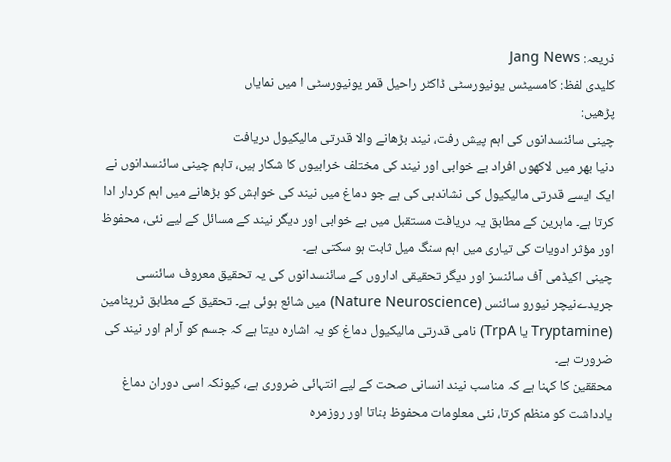ذریعہ: Jang News
کلیدی لفظ: کامسیٹس یونیورسٹی ڈاکٹر راحیل قمر یونیورسٹی ا میں نمایاں
پڑھیں:
چینی سائنسدانوں کی اہم پیش رفت، نیند بڑھانے والا قدرتی مالیکیول دریافت
دنیا بھر میں لاکھوں افراد بے خوابی اور نیند کی مختلف خرابیوں کا شکار ہیں، تاہم چینی سائنسدانوں نے ایک ایسے قدرتی مالیکیول کی نشاندہی کی ہے جو دماغ میں نیند کی خواہش کو بڑھانے میں اہم کردار ادا کرتا ہے۔ ماہرین کے مطابق یہ دریافت مستقبل میں بے خوابی اور دیگر نیند کے مسائل کے لیے نئی، محفوظ اور مؤثر ادویات کی تیاری میں اہم سنگ میل ثابت ہو سکتی ہے۔
چینی اکیڈمی آف سائنسز اور دیگر تحقیقی اداروں کے سائنسدانوں کی یہ تحقیق معروف سائنسی جریدےنیچر نیورو سائنس (Nature Neuroscience) میں شائع ہوئی ہے۔ تحقیق کے مطابق ٹرپٹامین (Tryptamine یا TrpA) نامی قدرتی مالیکیول دماغ کو یہ اشارہ دیتا ہے کہ جسم کو آرام اور نیند کی ضرورت ہے۔
محققین کا کہنا ہے کہ مناسب نیند انسانی صحت کے لیے انتہائی ضروری ہے، کیونکہ اسی دوران دماغ یادداشت کو منظم کرتا، نئی معلومات محفوظ بناتا اور روزمرہ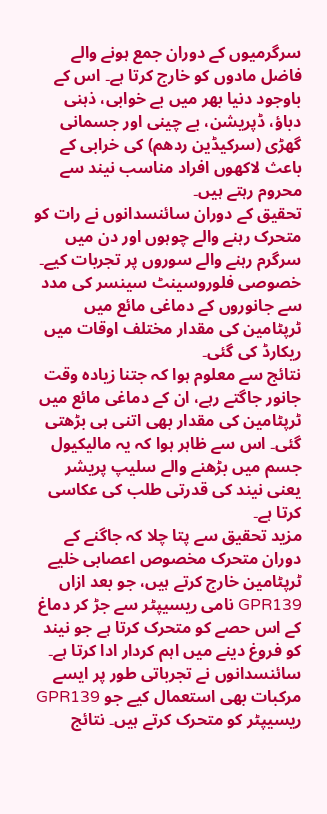سرگرمیوں کے دوران جمع ہونے والے فاضل مادوں کو خارج کرتا ہے۔ اس کے باوجود دنیا بھر میں بے خوابی، ذہنی دباؤ، ڈپریشن، بے چینی اور جسمانی گھڑی (سرکیڈین ردھم) کی خرابی کے باعث لاکھوں افراد مناسب نیند سے محروم رہتے ہیں۔
تحقیق کے دوران سائنسدانوں نے رات کو متحرک رہنے والے چوہوں اور دن میں سرگرم رہنے والے سوروں پر تجربات کیے۔ خصوصی فلوروسینٹ سینسر کی مدد سے جانوروں کے دماغی مائع میں ٹرپٹامین کی مقدار مختلف اوقات میں ریکارڈ کی گئی۔
نتائج سے معلوم ہوا کہ جتنا زیادہ وقت جانور جاگتے رہے، ان کے دماغی مائع میں ٹرپٹامین کی مقدار بھی اتنی ہی بڑھتی گئی۔ اس سے ظاہر ہوا کہ یہ مالیکیول جسم میں بڑھنے والے سلیپ پریشر یعنی نیند کی قدرتی طلب کی عکاسی کرتا ہے۔
مزید تحقیق سے پتا چلا کہ جاگنے کے دوران متحرک مخصوص اعصابی خلیے ٹرپٹامین خارج کرتے ہیں، جو بعد ازاں GPR139 نامی ریسیپٹر سے جڑ کر دماغ کے اس حصے کو متحرک کرتا ہے جو نیند کو فروغ دینے میں اہم کردار ادا کرتا ہے۔
سائنسدانوں نے تجرباتی طور پر ایسے مرکبات بھی استعمال کیے جو GPR139 ریسیپٹر کو متحرک کرتے ہیں۔ نتائج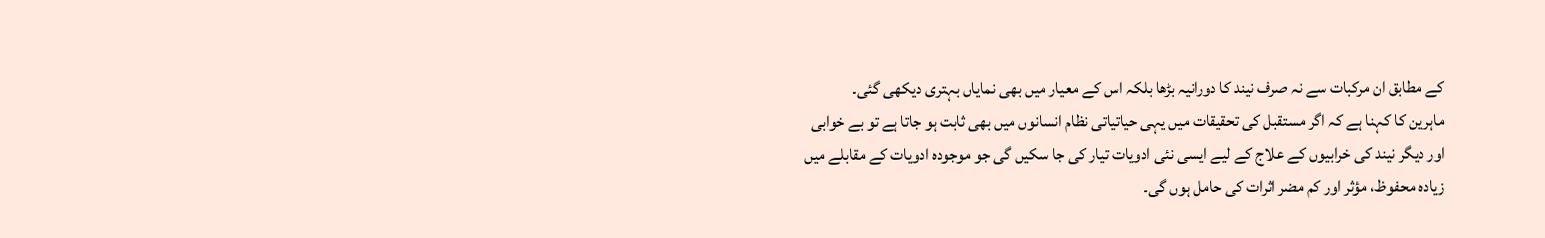کے مطابق ان مرکبات سے نہ صرف نیند کا دورانیہ بڑھا بلکہ اس کے معیار میں بھی نمایاں بہتری دیکھی گئی۔
ماہرین کا کہنا ہے کہ اگر مستقبل کی تحقیقات میں یہی حیاتیاتی نظام انسانوں میں بھی ثابت ہو جاتا ہے تو بے خوابی اور دیگر نیند کی خرابیوں کے علاج کے لیے ایسی نئی ادویات تیار کی جا سکیں گی جو موجودہ ادویات کے مقابلے میں زیادہ محفوظ، مؤثر اور کم مضر اثرات کی حامل ہوں گی۔